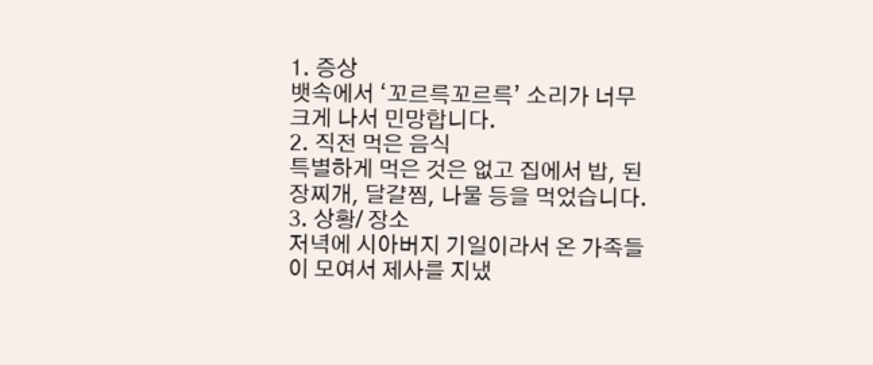1. 증상
뱃속에서 ‘꼬르륵꼬르륵’ 소리가 너무 크게 나서 민망합니다.
2. 직전 먹은 음식
특별하게 먹은 것은 없고 집에서 밥, 된장찌개, 달걀찜, 나물 등을 먹었습니다.
3. 상황/ 장소
저녁에 시아버지 기일이라서 온 가족들이 모여서 제사를 지냈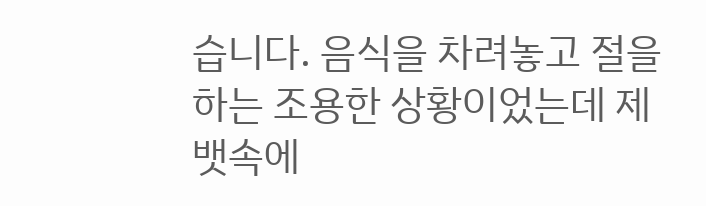습니다. 음식을 차려놓고 절을 하는 조용한 상황이었는데 제 뱃속에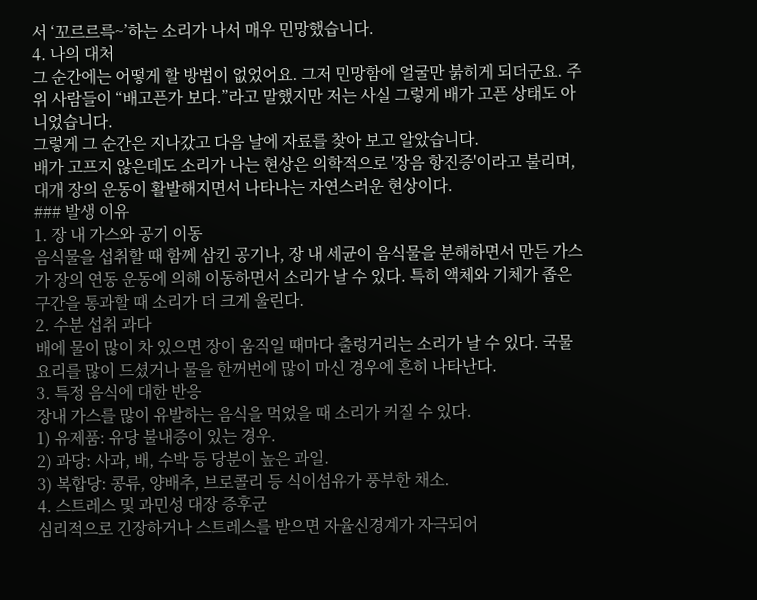서 ‘꼬르르륵~’하는 소리가 나서 매우 민망했습니다.
4. 나의 대처
그 순간에는 어떻게 할 방법이 없었어요. 그저 민망함에 얼굴만 붉히게 되더군요. 주위 사람들이 “배고픈가 보다.”라고 말했지만 저는 사실 그렇게 배가 고픈 상태도 아니었습니다.
그렇게 그 순간은 지나갔고 다음 날에 자료를 찾아 보고 알았습니다.
배가 고프지 않은데도 소리가 나는 현상은 의학적으로 '장음 항진증'이라고 불리며, 대개 장의 운동이 활발해지면서 나타나는 자연스러운 현상이다.
### 발생 이유
1. 장 내 가스와 공기 이동
음식물을 섭취할 때 함께 삼킨 공기나, 장 내 세균이 음식물을 분해하면서 만든 가스가 장의 연동 운동에 의해 이동하면서 소리가 날 수 있다. 특히 액체와 기체가 좁은 구간을 통과할 때 소리가 더 크게 울린다.
2. 수분 섭취 과다
배에 물이 많이 차 있으면 장이 움직일 때마다 출렁거리는 소리가 날 수 있다. 국물 요리를 많이 드셨거나 물을 한꺼번에 많이 마신 경우에 흔히 나타난다.
3. 특정 음식에 대한 반응
장내 가스를 많이 유발하는 음식을 먹었을 때 소리가 커질 수 있다.
1) 유제품: 유당 불내증이 있는 경우.
2) 과당: 사과, 배, 수박 등 당분이 높은 과일.
3) 복합당: 콩류, 양배추, 브로콜리 등 식이섬유가 풍부한 채소.
4. 스트레스 및 과민성 대장 증후군
심리적으로 긴장하거나 스트레스를 받으면 자율신경계가 자극되어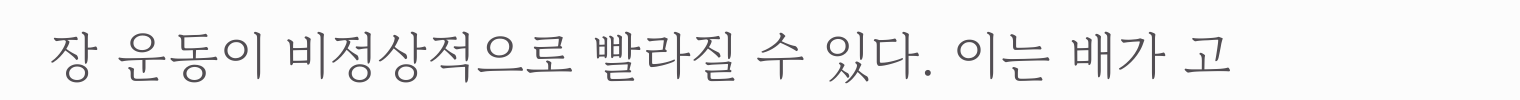장 운동이 비정상적으로 빨라질 수 있다. 이는 배가 고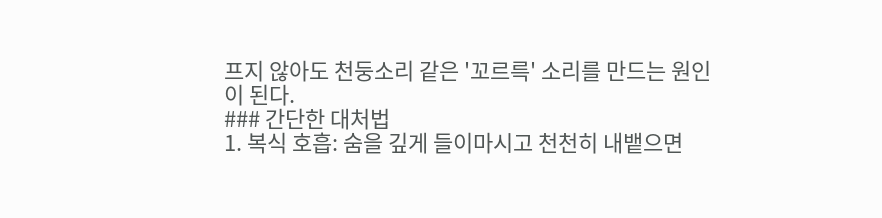프지 않아도 천둥소리 같은 '꼬르륵' 소리를 만드는 원인이 된다.
### 간단한 대처법
1. 복식 호흡: 숨을 깊게 들이마시고 천천히 내뱉으면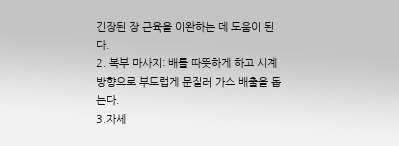긴장된 장 근육을 이완하는 데 도움이 된다.
2. 복부 마사지: 배를 따뜻하게 하고 시계 방향으로 부드럽게 문질러 가스 배출을 돕는다.
3.자세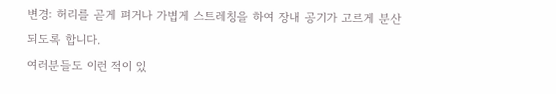변경: 허리를 곧게 펴거나 가볍게 스트레칭을 하여 장내 공기가 고르게 분산되도록 합니다.
여러분들도 이런 적이 있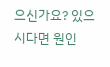으신가요? 있으시다면 원인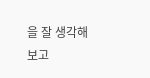을 잘 생각해 보고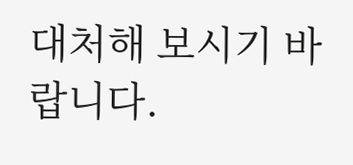대처해 보시기 바랍니다.